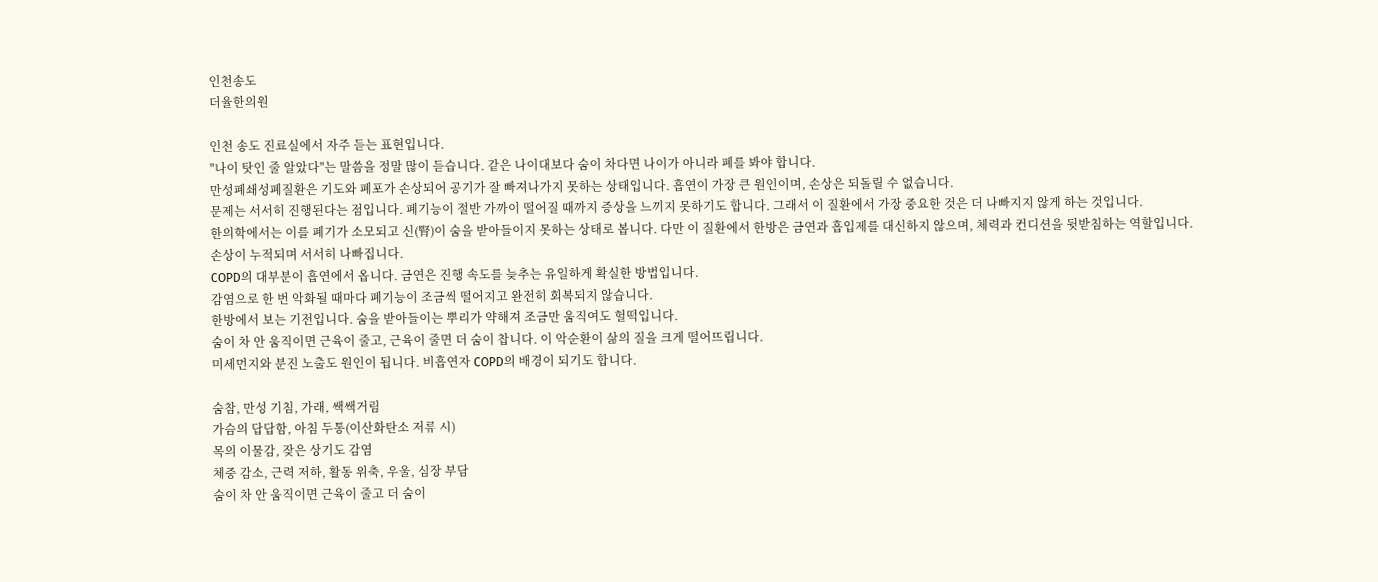인천송도
더율한의원

인천 송도 진료실에서 자주 듣는 표현입니다.
"나이 탓인 줄 알았다"는 말씀을 정말 많이 듣습니다. 같은 나이대보다 숨이 차다면 나이가 아니라 폐를 봐야 합니다.
만성폐쇄성폐질환은 기도와 폐포가 손상되어 공기가 잘 빠져나가지 못하는 상태입니다. 흡연이 가장 큰 원인이며, 손상은 되돌릴 수 없습니다.
문제는 서서히 진행된다는 점입니다. 폐기능이 절반 가까이 떨어질 때까지 증상을 느끼지 못하기도 합니다. 그래서 이 질환에서 가장 중요한 것은 더 나빠지지 않게 하는 것입니다.
한의학에서는 이를 폐기가 소모되고 신(腎)이 숨을 받아들이지 못하는 상태로 봅니다. 다만 이 질환에서 한방은 금연과 흡입제를 대신하지 않으며, 체력과 컨디션을 뒷받침하는 역할입니다.
손상이 누적되며 서서히 나빠집니다.
COPD의 대부분이 흡연에서 옵니다. 금연은 진행 속도를 늦추는 유일하게 확실한 방법입니다.
감염으로 한 번 악화될 때마다 폐기능이 조금씩 떨어지고 완전히 회복되지 않습니다.
한방에서 보는 기전입니다. 숨을 받아들이는 뿌리가 약해져 조금만 움직여도 헐떡입니다.
숨이 차 안 움직이면 근육이 줄고, 근육이 줄면 더 숨이 찹니다. 이 악순환이 삶의 질을 크게 떨어뜨립니다.
미세먼지와 분진 노출도 원인이 됩니다. 비흡연자 COPD의 배경이 되기도 합니다.

숨참, 만성 기침, 가래, 쌕쌕거림
가슴의 답답함, 아침 두통(이산화탄소 저류 시)
목의 이물감, 잦은 상기도 감염
체중 감소, 근력 저하, 활동 위축, 우울, 심장 부담
숨이 차 안 움직이면 근육이 줄고 더 숨이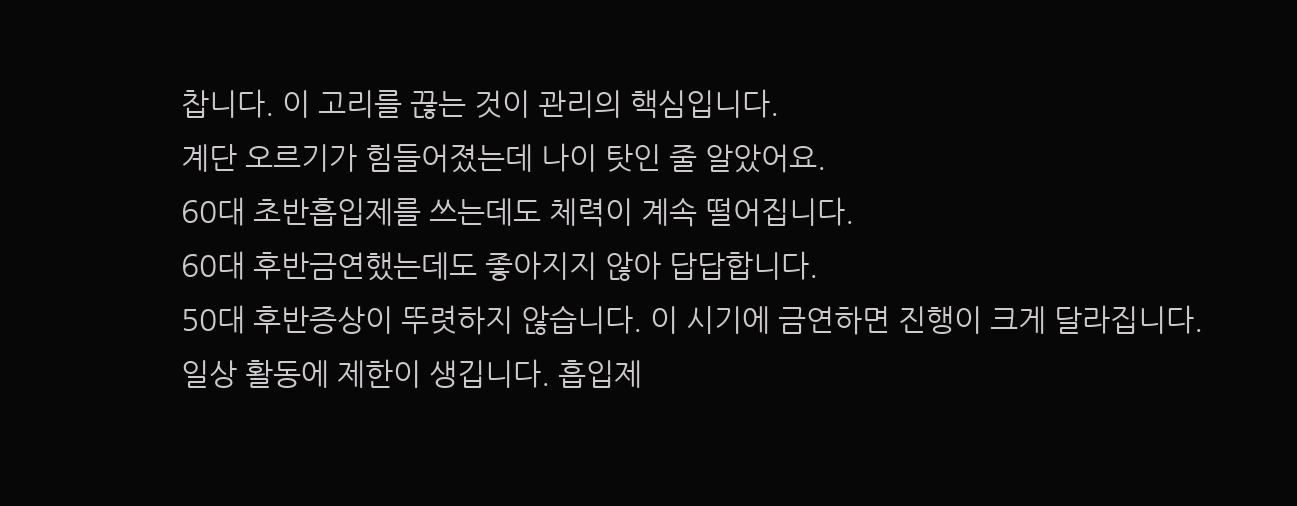찹니다. 이 고리를 끊는 것이 관리의 핵심입니다.
계단 오르기가 힘들어졌는데 나이 탓인 줄 알았어요.
60대 초반흡입제를 쓰는데도 체력이 계속 떨어집니다.
60대 후반금연했는데도 좋아지지 않아 답답합니다.
50대 후반증상이 뚜렷하지 않습니다. 이 시기에 금연하면 진행이 크게 달라집니다.
일상 활동에 제한이 생깁니다. 흡입제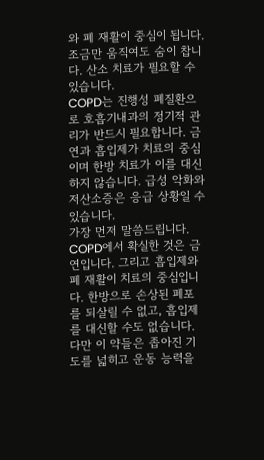와 폐 재활이 중심이 됩니다.
조금만 움직여도 숨이 찹니다. 산소 치료가 필요할 수 있습니다.
COPD는 진행성 폐질환으로 호흡기내과의 정기적 관리가 반드시 필요합니다. 금연과 흡입제가 치료의 중심이며 한방 치료가 이를 대신하지 않습니다. 급성 악화와 저산소증은 응급 상황일 수 있습니다.
가장 먼저 말씀드립니다. COPD에서 확실한 것은 금연입니다. 그리고 흡입제와 폐 재활이 치료의 중심입니다. 한방으로 손상된 폐포를 되살릴 수 없고, 흡입제를 대신할 수도 없습니다.
다만 이 약들은 좁아진 기도를 넓히고 운동 능력을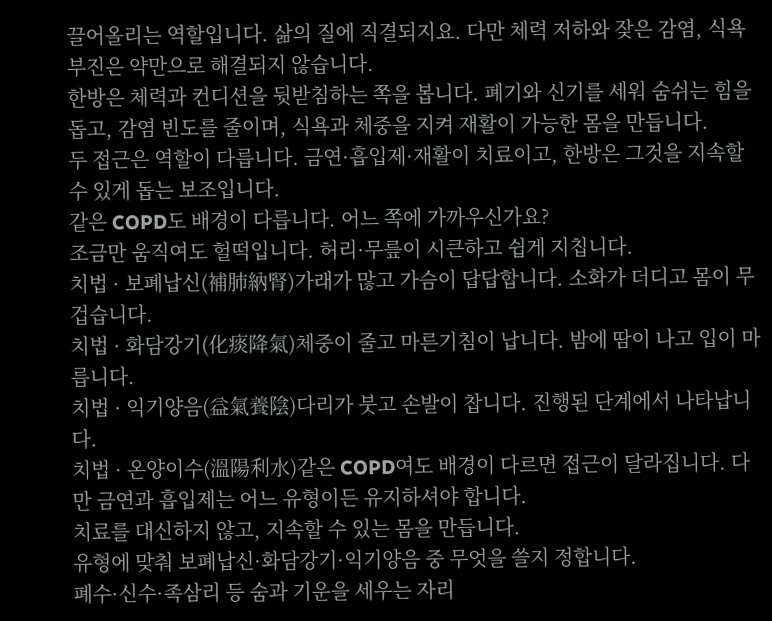끌어올리는 역할입니다. 삶의 질에 직결되지요. 다만 체력 저하와 잦은 감염, 식욕 부진은 약만으로 해결되지 않습니다.
한방은 체력과 컨디션을 뒷받침하는 쪽을 봅니다. 폐기와 신기를 세워 숨쉬는 힘을 돕고, 감염 빈도를 줄이며, 식욕과 체중을 지켜 재활이 가능한 몸을 만듭니다.
두 접근은 역할이 다릅니다. 금연·흡입제·재활이 치료이고, 한방은 그것을 지속할 수 있게 돕는 보조입니다.
같은 COPD도 배경이 다릅니다. 어느 쪽에 가까우신가요?
조금만 움직여도 헐떡입니다. 허리·무릎이 시큰하고 쉽게 지칩니다.
치법 · 보폐납신(補肺納腎)가래가 많고 가슴이 답답합니다. 소화가 더디고 몸이 무겁습니다.
치법 · 화담강기(化痰降氣)체중이 줄고 마른기침이 납니다. 밤에 땀이 나고 입이 마릅니다.
치법 · 익기양음(益氣養陰)다리가 붓고 손발이 찹니다. 진행된 단계에서 나타납니다.
치법 · 온양이수(溫陽利水)같은 COPD여도 배경이 다르면 접근이 달라집니다. 다만 금연과 흡입제는 어느 유형이든 유지하셔야 합니다.
치료를 대신하지 않고, 지속할 수 있는 몸을 만듭니다.
유형에 맞춰 보폐납신·화담강기·익기양음 중 무엇을 쓸지 정합니다.
폐수·신수·족삼리 등 숨과 기운을 세우는 자리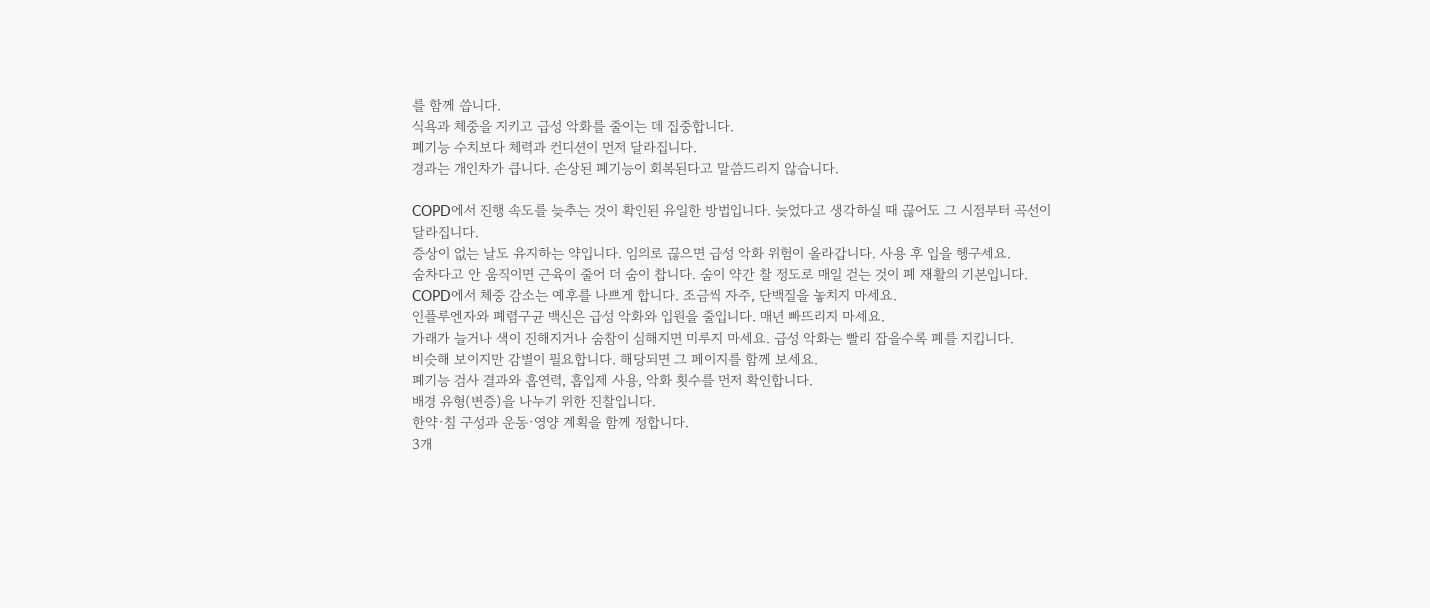를 함께 씁니다.
식욕과 체중을 지키고 급성 악화를 줄이는 데 집중합니다.
폐기능 수치보다 체력과 컨디션이 먼저 달라집니다.
경과는 개인차가 큽니다. 손상된 폐기능이 회복된다고 말씀드리지 않습니다.

COPD에서 진행 속도를 늦추는 것이 확인된 유일한 방법입니다. 늦었다고 생각하실 때 끊어도 그 시점부터 곡선이 달라집니다.
증상이 없는 날도 유지하는 약입니다. 임의로 끊으면 급성 악화 위험이 올라갑니다. 사용 후 입을 헹구세요.
숨차다고 안 움직이면 근육이 줄어 더 숨이 찹니다. 숨이 약간 찰 정도로 매일 걷는 것이 폐 재활의 기본입니다.
COPD에서 체중 감소는 예후를 나쁘게 합니다. 조금씩 자주, 단백질을 놓치지 마세요.
인플루엔자와 폐렴구균 백신은 급성 악화와 입원을 줄입니다. 매년 빠뜨리지 마세요.
가래가 늘거나 색이 진해지거나 숨참이 심해지면 미루지 마세요. 급성 악화는 빨리 잡을수록 폐를 지킵니다.
비슷해 보이지만 감별이 필요합니다. 해당되면 그 페이지를 함께 보세요.
폐기능 검사 결과와 흡연력, 흡입제 사용, 악화 횟수를 먼저 확인합니다.
배경 유형(변증)을 나누기 위한 진찰입니다.
한약·침 구성과 운동·영양 계획을 함께 정합니다.
3개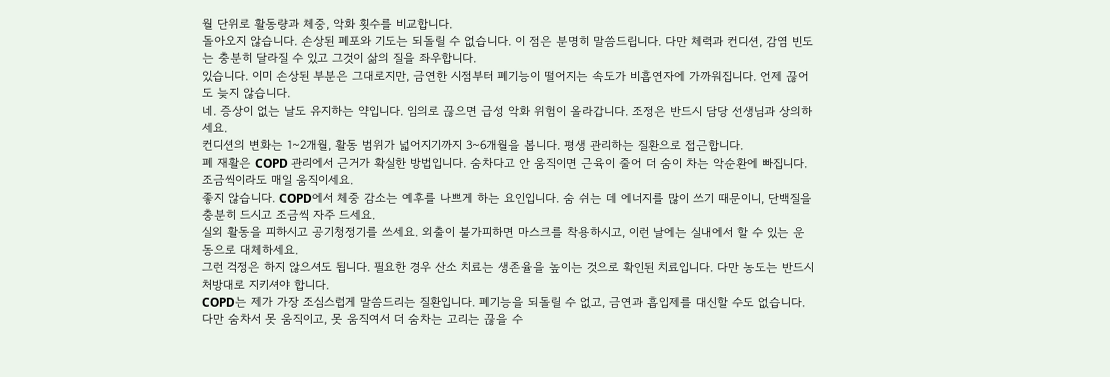월 단위로 활동량과 체중, 악화 횟수를 비교합니다.
돌아오지 않습니다. 손상된 폐포와 기도는 되돌릴 수 없습니다. 이 점은 분명히 말씀드립니다. 다만 체력과 컨디션, 감염 빈도는 충분히 달라질 수 있고 그것이 삶의 질을 좌우합니다.
있습니다. 이미 손상된 부분은 그대로지만, 금연한 시점부터 폐기능이 떨어지는 속도가 비흡연자에 가까워집니다. 언제 끊어도 늦지 않습니다.
네. 증상이 없는 날도 유지하는 약입니다. 임의로 끊으면 급성 악화 위험이 올라갑니다. 조정은 반드시 담당 선생님과 상의하세요.
컨디션의 변화는 1~2개월, 활동 범위가 넓어지기까지 3~6개월을 봅니다. 평생 관리하는 질환으로 접근합니다.
폐 재활은 COPD 관리에서 근거가 확실한 방법입니다. 숨차다고 안 움직이면 근육이 줄어 더 숨이 차는 악순환에 빠집니다. 조금씩이라도 매일 움직이세요.
좋지 않습니다. COPD에서 체중 감소는 예후를 나쁘게 하는 요인입니다. 숨 쉬는 데 에너지를 많이 쓰기 때문이니, 단백질을 충분히 드시고 조금씩 자주 드세요.
실외 활동을 피하시고 공기청정기를 쓰세요. 외출이 불가피하면 마스크를 착용하시고, 이런 날에는 실내에서 할 수 있는 운동으로 대체하세요.
그런 걱정은 하지 않으셔도 됩니다. 필요한 경우 산소 치료는 생존율을 높이는 것으로 확인된 치료입니다. 다만 농도는 반드시 처방대로 지키셔야 합니다.
COPD는 제가 가장 조심스럽게 말씀드리는 질환입니다. 폐기능을 되돌릴 수 없고, 금연과 흡입제를 대신할 수도 없습니다. 다만 숨차서 못 움직이고, 못 움직여서 더 숨차는 고리는 끊을 수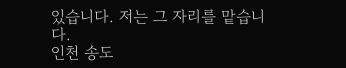있습니다. 저는 그 자리를 맡습니다.
인천 송도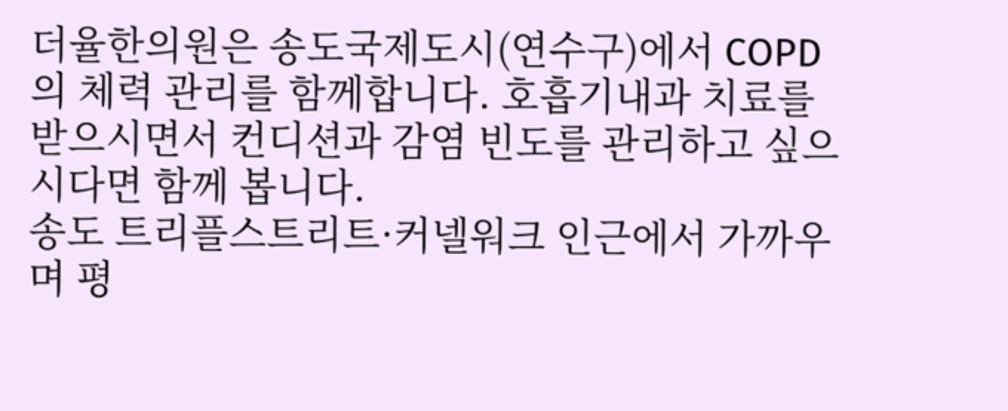더율한의원은 송도국제도시(연수구)에서 COPD의 체력 관리를 함께합니다. 호흡기내과 치료를 받으시면서 컨디션과 감염 빈도를 관리하고 싶으시다면 함께 봅니다.
송도 트리플스트리트·커넬워크 인근에서 가까우며 평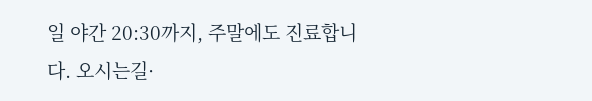일 야간 20:30까지, 주말에도 진료합니다. 오시는길·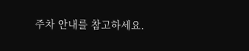주차 안내를 참고하세요.